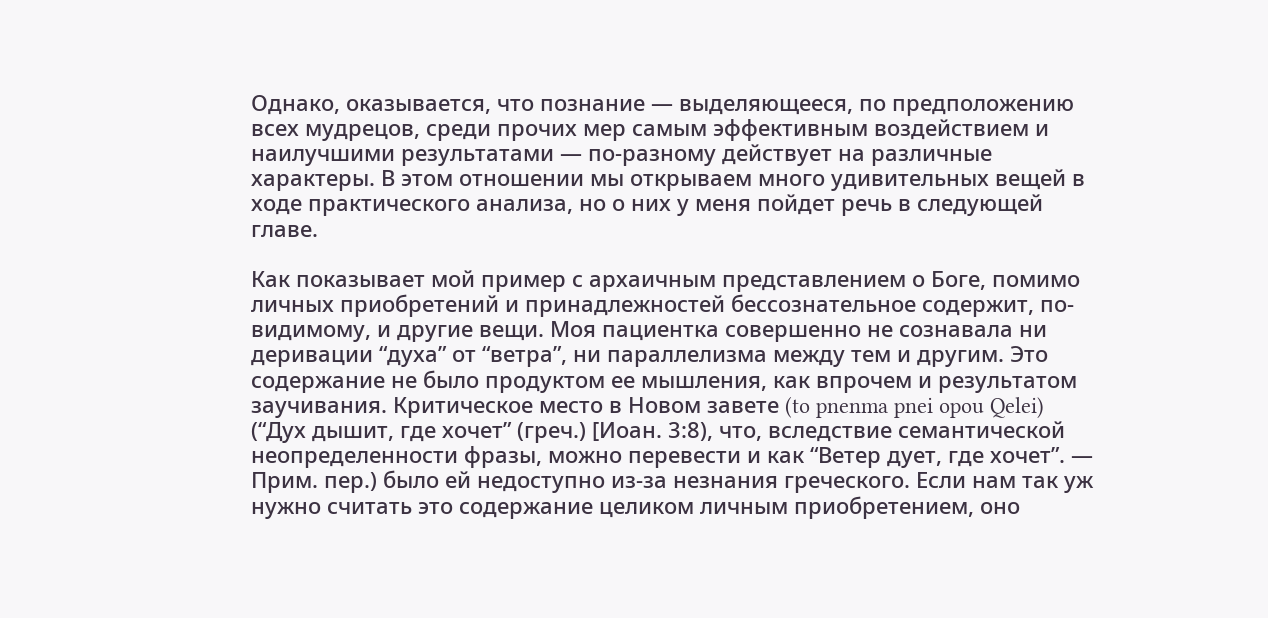Однако, оказывается, что познание — выделяющееся, по предположению всех мудрецов, среди прочих мер самым эффективным воздействием и наилучшими результатами — по-разному действует на различные характеры. В этом отношении мы открываем много удивительных вещей в ходе практического анализа, но о них у меня пойдет речь в следующей главе.

Как показывает мой пример с архаичным представлением о Боге, помимо личных приобретений и принадлежностей бессознательное содержит, по-видимому, и другие вещи. Моя пациентка совершенно не сознавала ни деривации “духа” от “ветра”, ни параллелизма между тем и другим. Это содержание не было продуктом ее мышления, как впрочем и результатом заучивания. Критическое место в Новом завете (to pnenma pnei opou Qelei) (“Дух дышит, где хочет” (греч.) [Иоан. 3:8), что, вследствие семантической неопределенности фразы, можно перевести и как “Ветер дует, где хочет”. — Прим. пер.) было ей недоступно из-за незнания греческого. Если нам так уж нужно считать это содержание целиком личным приобретением, оно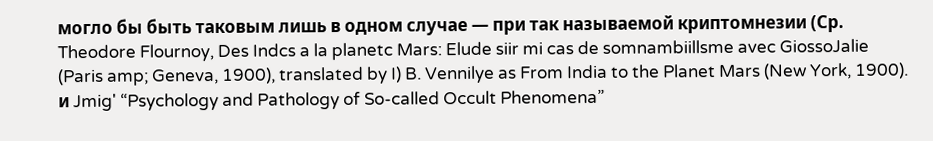могло бы быть таковым лишь в одном случае — при так называемой криптомнезии (Ср. Theodore Flournoy, Des Indcs a la planetc Mars: Elude siir mi cas de somnambiillsme avec GiossoJalie (Paris amp; Geneva, 1900), translated by I) B. Vennilye as From India to the Planet Mars (New York, 1900). и Jmig' “Psychology and Pathology of So-called Occult Phenomena”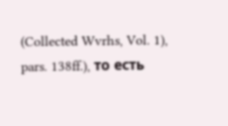(Collected Wvrhs, Vol. 1), pars. 138ff.), то есть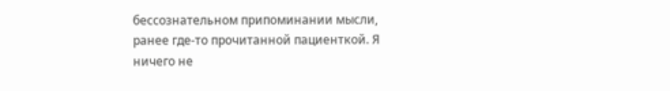бессознательном припоминании мысли, ранее где-то прочитанной пациенткой. Я ничего не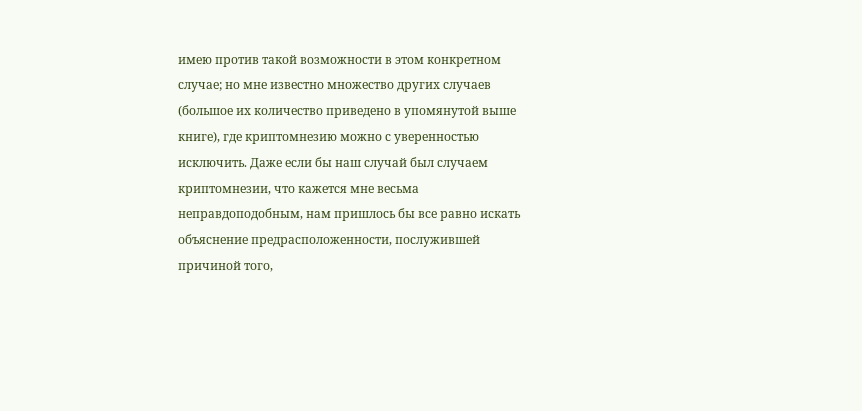имею против такой возможности в этом конкретном случае; но мне известно множество других случаев (большое их количество приведено в упомянутой выше книге), где криптомнезию можно с уверенностью исключить. Даже если бы наш случай был случаем криптомнезии, что кажется мне весьма неправдоподобным, нам пришлось бы все равно искать объяснение предрасположенности, послужившей причиной того,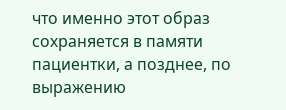что именно этот образ сохраняется в памяти пациентки, а позднее, по выражению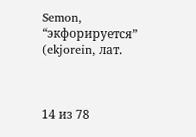Semon, “экфорируется” (ekjorein, лат.



14 из 78